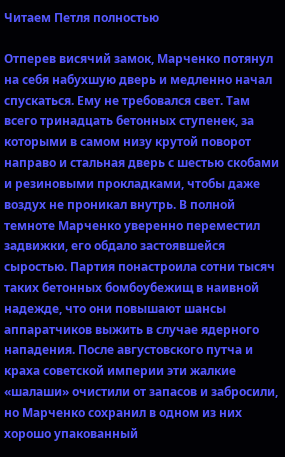Читаем Петля полностью

Отперев висячий замок, Марченко потянул на себя набухшую дверь и медленно начал спускаться. Ему не требовался свет. Там всего тринадцать бетонных ступенек, за которыми в самом низу крутой поворот направо и стальная дверь с шестью скобами и резиновыми прокладками, чтобы даже воздух не проникал внутрь. В полной темноте Марченко уверенно переместил задвижки, его обдало застоявшейся сыростью. Партия понастроила сотни тысяч таких бетонных бомбоубежищ в наивной надежде, что они повышают шансы аппаратчиков выжить в случае ядерного нападения. После августовского путча и краха советской империи эти жалкие «шалаши» очистили от запасов и забросили, но Марченко сохранил в одном из них хорошо упакованный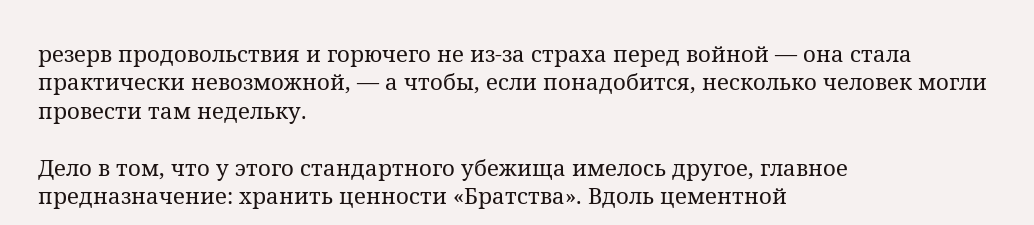резерв продовольствия и горючего не из-за страха перед войной — она стала практически невозможной, — а чтобы, если понадобится, несколько человек могли провести там недельку.

Дело в том, что у этого стандартного убежища имелось другое, главное предназначение: хранить ценности «Братства». Вдоль цементной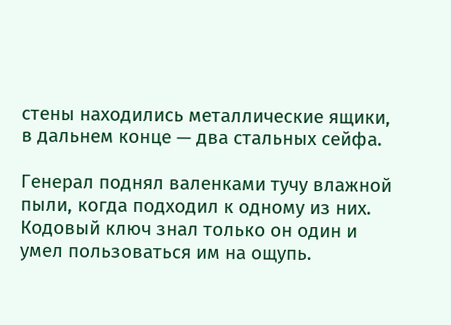стены находились металлические ящики, в дальнем конце — два стальных сейфа.

Генерал поднял валенками тучу влажной пыли, когда подходил к одному из них. Кодовый ключ знал только он один и умел пользоваться им на ощупь.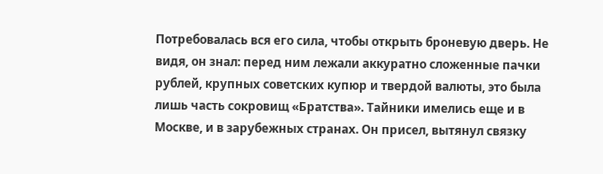Потребовалась вся его сила, чтобы открыть броневую дверь. Не видя, он знал: перед ним лежали аккуратно сложенные пачки рублей, крупных советских купюр и твердой валюты, это была лишь часть сокровищ «Братства». Тайники имелись еще и в Москве, и в зарубежных странах. Он присел, вытянул связку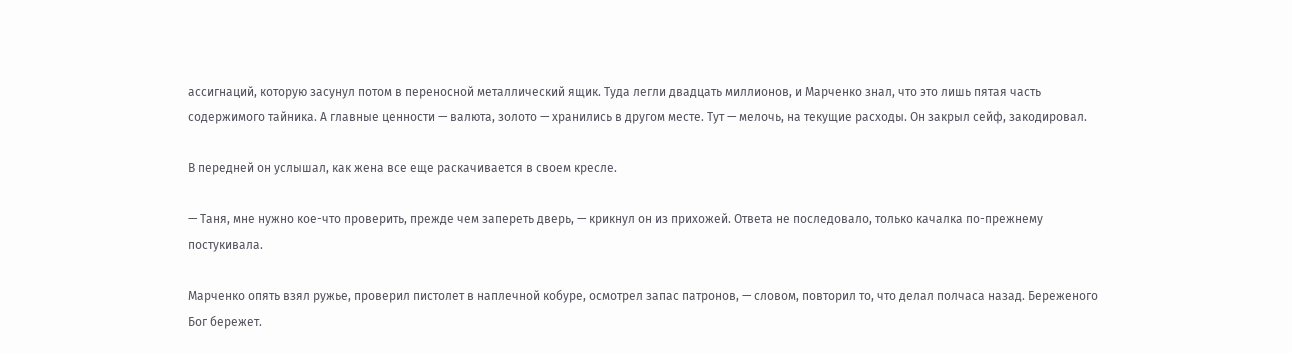ассигнаций, которую засунул потом в переносной металлический ящик. Туда легли двадцать миллионов, и Марченко знал, что это лишь пятая часть содержимого тайника. А главные ценности — валюта, золото — хранились в другом месте. Тут — мелочь, на текущие расходы. Он закрыл сейф, закодировал.

В передней он услышал, как жена все еще раскачивается в своем кресле.

— Таня, мне нужно кое-что проверить, прежде чем запереть дверь, — крикнул он из прихожей. Ответа не последовало, только качалка по-прежнему постукивала.

Марченко опять взял ружье, проверил пистолет в наплечной кобуре, осмотрел запас патронов, — словом, повторил то, что делал полчаса назад. Береженого Бог бережет.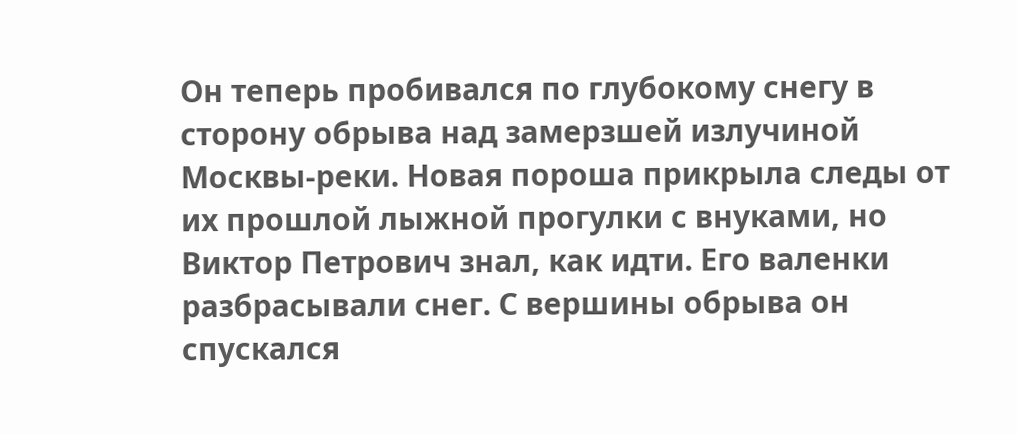Он теперь пробивался по глубокому снегу в сторону обрыва над замерзшей излучиной Москвы-реки. Новая пороша прикрыла следы от их прошлой лыжной прогулки с внуками, но Виктор Петрович знал, как идти. Его валенки разбрасывали снег. С вершины обрыва он спускался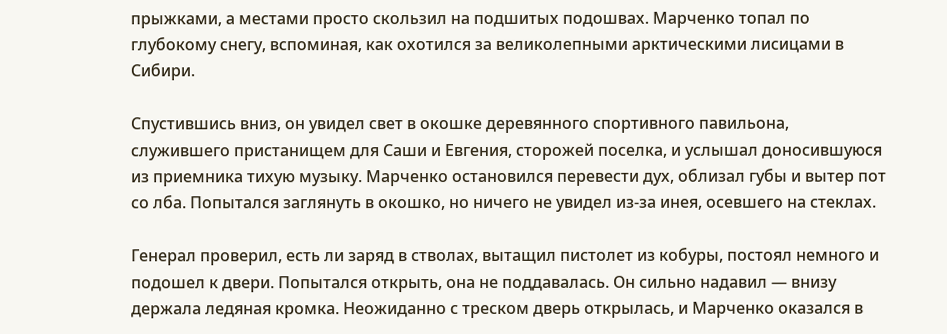прыжками, а местами просто скользил на подшитых подошвах. Марченко топал по глубокому снегу, вспоминая, как охотился за великолепными арктическими лисицами в Сибири.

Спустившись вниз, он увидел свет в окошке деревянного спортивного павильона, служившего пристанищем для Саши и Евгения, сторожей поселка, и услышал доносившуюся из приемника тихую музыку. Марченко остановился перевести дух, облизал губы и вытер пот со лба. Попытался заглянуть в окошко, но ничего не увидел из-за инея, осевшего на стеклах.

Генерал проверил, есть ли заряд в стволах, вытащил пистолет из кобуры, постоял немного и подошел к двери. Попытался открыть, она не поддавалась. Он сильно надавил — внизу держала ледяная кромка. Неожиданно с треском дверь открылась, и Марченко оказался в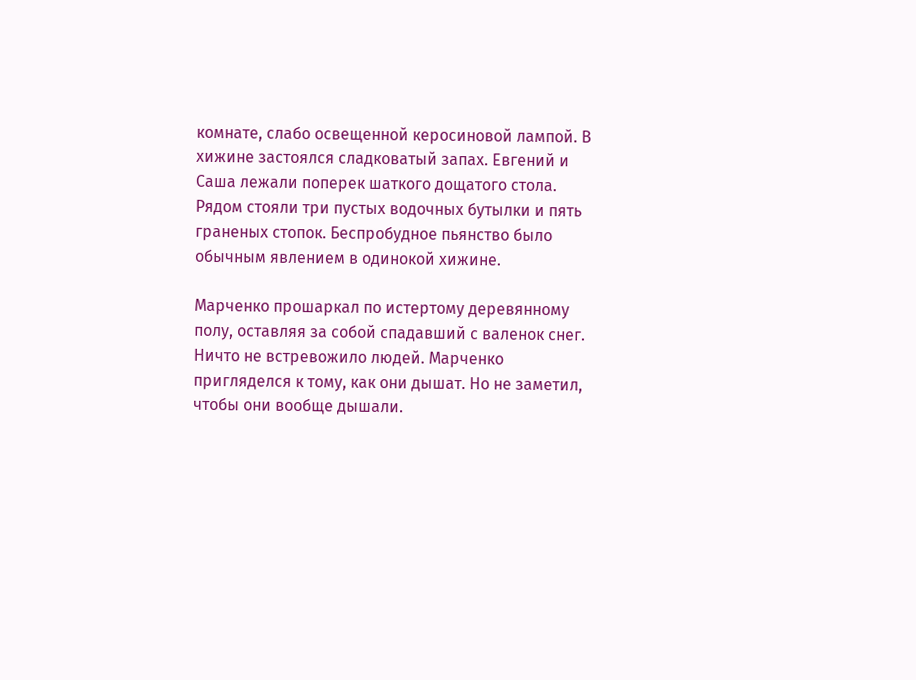комнате, слабо освещенной керосиновой лампой. В хижине застоялся сладковатый запах. Евгений и Саша лежали поперек шаткого дощатого стола. Рядом стояли три пустых водочных бутылки и пять граненых стопок. Беспробудное пьянство было обычным явлением в одинокой хижине.

Марченко прошаркал по истертому деревянному полу, оставляя за собой спадавший с валенок снег. Ничто не встревожило людей. Марченко пригляделся к тому, как они дышат. Но не заметил, чтобы они вообще дышали.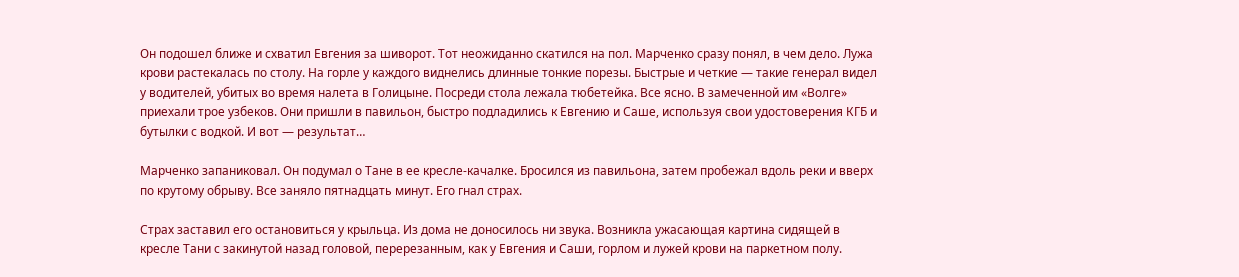Он подошел ближе и схватил Евгения за шиворот. Тот неожиданно скатился на пол. Марченко сразу понял, в чем дело. Лужа крови растекалась по столу. На горле у каждого виднелись длинные тонкие порезы. Быстрые и четкие — такие генерал видел у водителей, убитых во время налета в Голицыне. Посреди стола лежала тюбетейка. Все ясно. В замеченной им «Волге» приехали трое узбеков. Они пришли в павильон, быстро подладились к Евгению и Саше, используя свои удостоверения КГБ и бутылки с водкой. И вот — результат…

Марченко запаниковал. Он подумал о Тане в ее кресле-качалке. Бросился из павильона, затем пробежал вдоль реки и вверх по крутому обрыву. Все заняло пятнадцать минут. Его гнал страх.

Страх заставил его остановиться у крыльца. Из дома не доносилось ни звука. Возникла ужасающая картина сидящей в кресле Тани с закинутой назад головой, перерезанным, как у Евгения и Саши, горлом и лужей крови на паркетном полу.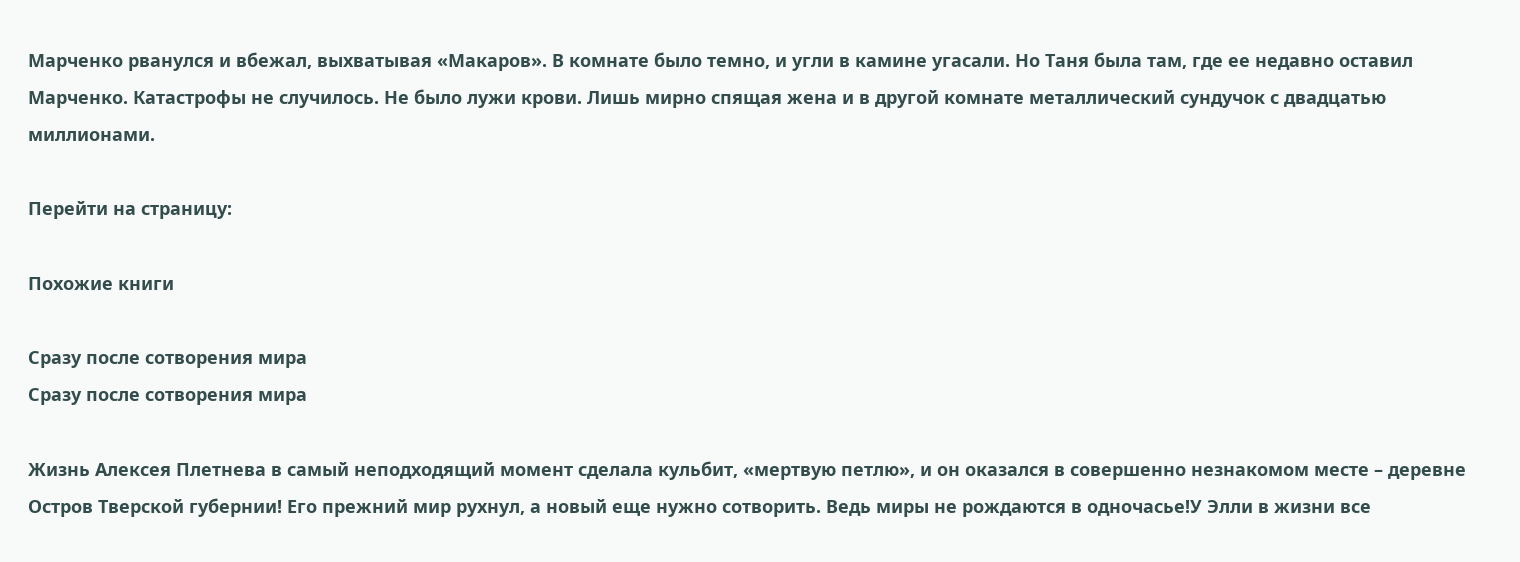Марченко рванулся и вбежал, выхватывая «Макаров». В комнате было темно, и угли в камине угасали. Но Таня была там, где ее недавно оставил Марченко. Катастрофы не случилось. Не было лужи крови. Лишь мирно спящая жена и в другой комнате металлический сундучок с двадцатью миллионами.

Перейти на страницу:

Похожие книги

Сразу после сотворения мира
Сразу после сотворения мира

Жизнь Алексея Плетнева в самый неподходящий момент сделала кульбит, «мертвую петлю», и он оказался в совершенно незнакомом месте – деревне Остров Тверской губернии! Его прежний мир рухнул, а новый еще нужно сотворить. Ведь миры не рождаются в одночасье!У Элли в жизни все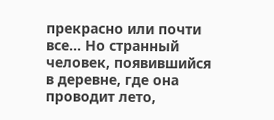прекрасно или почти все… Но странный человек, появившийся в деревне, где она проводит лето,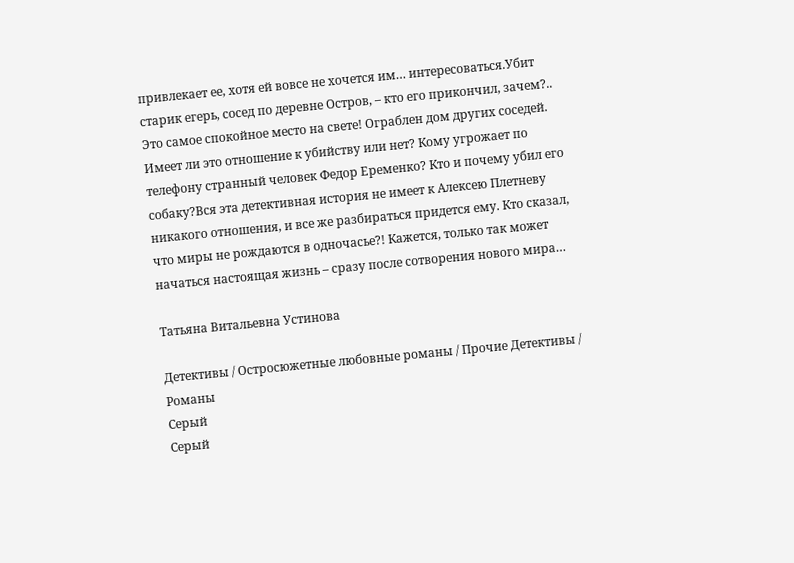привлекает ее, хотя ей вовсе не хочется им… интересоваться.Убит старик егерь, сосед по деревне Остров, – кто его прикончил, зачем?.. Это самое спокойное место на свете! Ограблен дом других соседей. Имеет ли это отношение к убийству или нет? Кому угрожает по телефону странный человек Федор Еременко? Кто и почему убил его собаку?Вся эта детективная история не имеет к Алексею Плетневу никакого отношения, и все же разбираться придется ему. Кто сказал, что миры не рождаются в одночасье?! Кажется, только так может начаться настоящая жизнь – сразу после сотворения нового мира…

Татьяна Витальевна Устинова

Детективы / Остросюжетные любовные романы / Прочие Детективы / Романы
Серый
Серый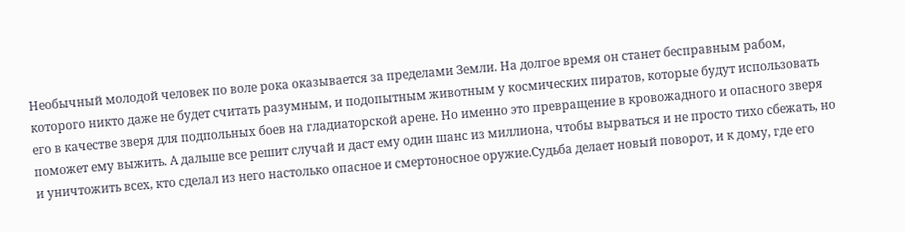Необычный молодой человек по воле рока оказывается за пределами Земли. На долгое время он станет бесправным рабом, которого никто даже не будет считать разумным, и подопытным животным у космических пиратов, которые будут использовать его в качестве зверя для подпольных боев на гладиаторской арене. Но именно это превращение в кровожадного и опасного зверя поможет ему выжить. А дальше все решит случай и даст ему один шанс из миллиона, чтобы вырваться и не просто тихо сбежать, но и уничтожить всех, кто сделал из него настолько опасное и смертоносное оружие.Судьба делает новый поворот, и к дому, где его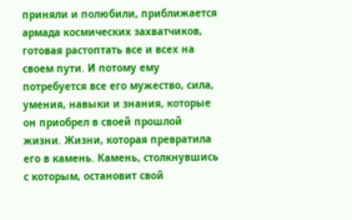приняли и полюбили, приближается армада космических захватчиков, готовая растоптать все и всех на своем пути. И потому ему потребуется все его мужество, сила, умения, навыки и знания, которые он приобрел в своей прошлой жизни. Жизни, которая превратила его в камень. Камень, столкнувшись с которым, остановит свой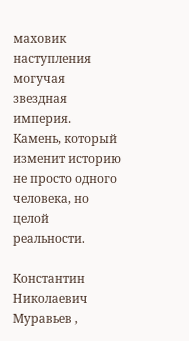маховик наступления могучая звездная империя. Камень, который изменит историю не просто одного человека, но целой реальности.

Константин Николаевич Муравьев ,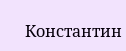Константин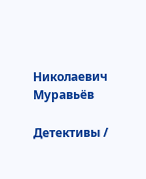Николаевич Муравьёв

Детективы /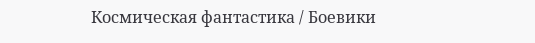Космическая фантастика / Боевики